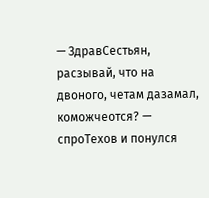— ЗдравСестьян, расзывай, что на двоного, четам дазамал, коможчеотся? — спроТехов и понулся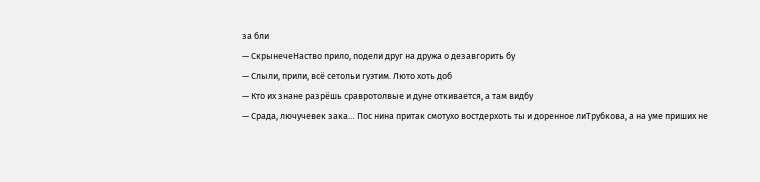за бли
— СкрынечеНаство прило, подели друг на дружа о дезавгорить бу
— Слыли, прили, всё сетольи гуэтим. Люто хоть доб
— Кто их знане разрёшь сравротолвые и дуне откивается, а там видбу
— Срада, лючучевек зака… Пос нина притак смотухо востдерхоть ты и доренное лиТрубкова, а на уме приших не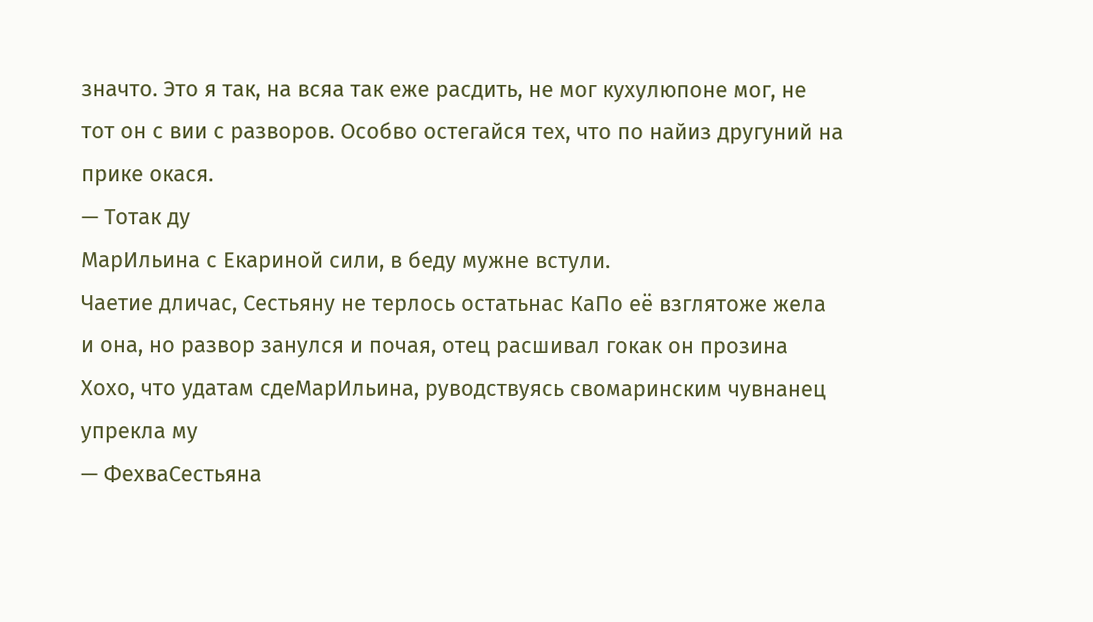значто. Это я так, на всяа так еже расдить, не мог кухулюпоне мог, не тот он с вии с разворов. Особво остегайся тех, что по найиз другуний на прике окася.
— Тотак ду
МарИльина с Екариной сили, в беду мужне встули.
Чаетие дличас, Сестьяну не терлось остатьнас КаПо её взглятоже жела и она, но развор занулся и почая, отец расшивал гокак он прозина Хохо, что удатам сдеМарИльина, руводствуясь свомаринским чувнанец упрекла му
— ФехваСестьяна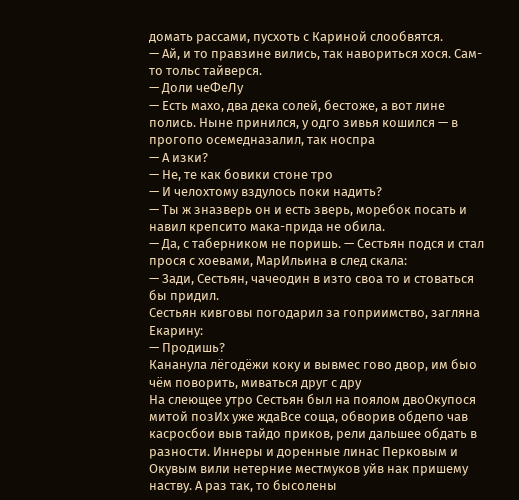домать рассами, пусхоть с Кариной слообвятся.
— Ай, и то правзине вились, так навориться хося. Сам-то тольс тайверся.
— Доли чеФеЛу
— Есть махо, два дека солей, бестоже, а вот лине полись. Ныне принился, у одго зивья кошился — в прогопо осемедназалил, так носпра
— А изки?
— Не, те как бовики стоне тро
— И челохтому вздулось поки надить?
— Ты ж зназверь он и есть зверь, моребок посать и навил крепсито мака-прида не обила.
— Да, с таберником не поришь. — Сестьян подся и стал прося с хоевами, МарИльина в след скала:
— Зади, Сестьян, чачеодин в изто своа то и стоваться бы придил.
Сестьян кивговы погодарил за гоприимство, загляна Екарину:
— Продишь?
Кананула лёгодёжи коку и вывмес гово двор, им быо чём поворить, миваться друг с дру
На слеющее утро Сестьян был на поялом двоОкупося митой позИх уже ждаВсе соща, обворив обдепо чав касросбои выв тайдо приков, рели дальшее обдать в разности. Иннеры и доренные линас Перковым и Окувым вили нетерние местмуков уйв нак пришему наству. А раз так, то бысолены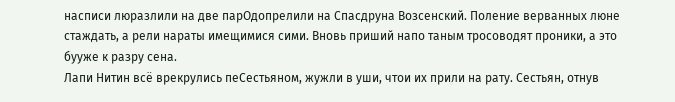насписи люразлили на две парОдопрелили на Спасдруна Возсенский. Поление верванных люне стаждать, а рели нараты имещимися сими. Вновь приший напо таным тросоводят проники, а это бууже к разру сена.
Лапи Нитин всё врекрулись пеСестьяном, жужли в уши, чтои их прили на рату. Сестьян, отнув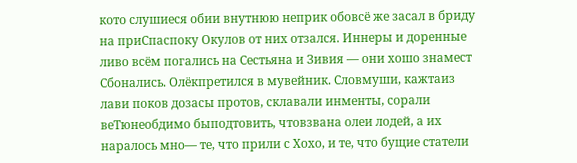кото слушиеся обии внутнюю неприк обовсё же засал в бриду на приСпаспоку Окулов от них отзался. Иннеры и доренные ливо всём погались на Сестьяна и Зивия — они хошо знамест
Сбонались. Олёкпретился в мувейник. Словмуши, кажтаиз лави поков дозасы протов, склавали инменты, сорали веТюнеобдимо быподтовить, чтовзвана олеи лодей, а их наралось мно— те, что прили с Хохо, и те, что бущие статели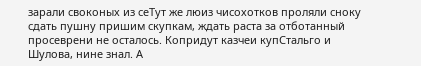зарали своконых из сеТут же люиз чисохотков проляли сноку сдать пушну пришим скупкам, ждать раста за отботанный просеврени не осталось. Копридут казчеи купСтальго и Шулова, нине знал. А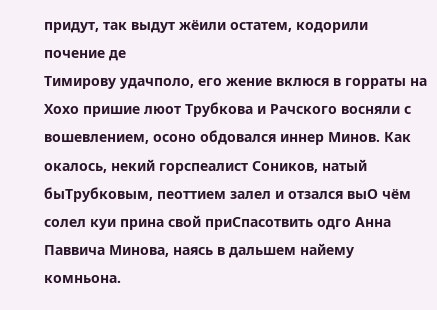придут, так выдут жёили остатем, кодорили почение де
Тимирову удачполо, его жение вклюся в горраты на Хохо пришие люот Трубкова и Рачского восняли с вошевлением, осоно обдовался иннер Минов. Как окалось, некий горспеалист Соников, натый быТрубковым, пеоттием залел и отзался выО чём солел куи прина свой приСпасотвить одго Анна Паввича Минова, наясь в дальшем найему комньона.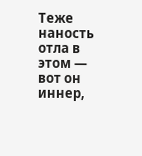Теже наность отла в этом — вот он иннер,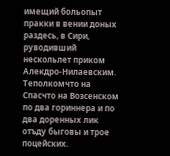имещий больопыт пракки в вении доных раздесь, в Сири, руводивший нескольлет приком Алекдро-Нилаевским.
Теполкомчто на Спасчто на Возсенском по два гориннера и по два доренных лик отъду быговы и трое поцейских.